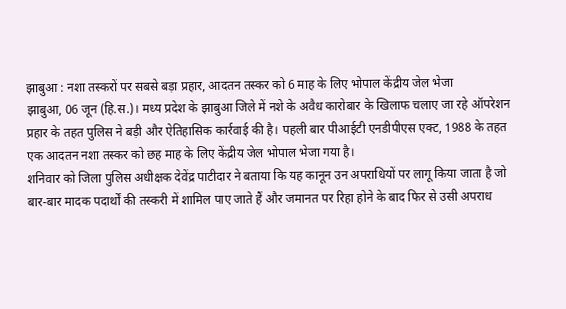झाबुआ : नशा तस्करों पर सबसे बड़ा प्रहार, आदतन तस्कर को 6 माह के लिए भोपाल केंद्रीय जेल भेजा
झाबुआ, 06 जून (हि.स.)। मध्य प्रदेश के झाबुआ जिले में नशे के अवैध कारोबार के खिलाफ चलाए जा रहे ऑपरेशन प्रहार के तहत पुलिस ने बड़ी और ऐतिहासिक कार्रवाई की है। पहली बार पीआईटी एनडीपीएस एक्ट, 1988 के तहत एक आदतन नशा तस्कर को छह माह के लिए केंद्रीय जेल भोपाल भेजा गया है।
शनिवार को जिला पुलिस अधीक्षक देवेंद्र पाटीदार ने बताया कि यह कानून उन अपराधियों पर लागू किया जाता है जो बार-बार मादक पदार्थों की तस्करी में शामिल पाए जाते हैं और जमानत पर रिहा होने के बाद फिर से उसी अपराध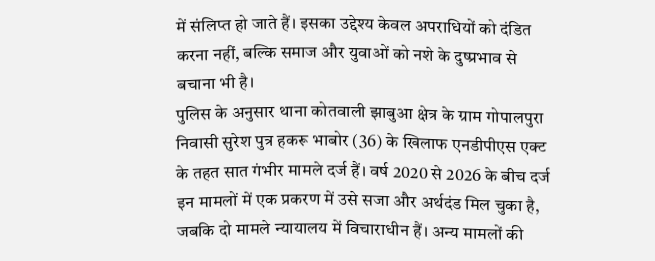में संलिप्त हो जाते हैं। इसका उद्देश्य केवल अपराधियों को दंडित करना नहीं, बल्कि समाज और युवाओं को नशे के दुष्प्रभाव से बचाना भी है।
पुलिस के अनुसार थाना कोतवाली झाबुआ क्षेत्र के ग्राम गोपालपुरा निवासी सुरेश पुत्र हकरू भाबोर (36) के खिलाफ एनडीपीएस एक्ट के तहत सात गंभीर मामले दर्ज हैं। वर्ष 2020 से 2026 के बीच दर्ज इन मामलों में एक प्रकरण में उसे सजा और अर्थदंड मिल चुका है, जबकि दो मामले न्यायालय में विचाराधीन हैं। अन्य मामलों की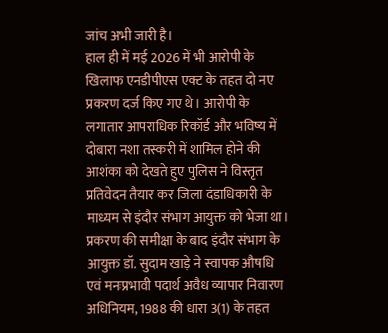जांच अभी जारी है।
हाल ही में मई 2026 में भी आरोपी के खिलाफ एनडीपीएस एक्ट के तहत दो नए प्रकरण दर्ज किए गए थे। आरोपी के लगातार आपराधिक रिकॉर्ड और भविष्य में दोबारा नशा तस्करी में शामिल होने की आशंका को देखते हुए पुलिस ने विस्तृत प्रतिवेदन तैयार कर जिला दंडाधिकारी के माध्यम से इंदौर संभाग आयुक्त को भेजा था।
प्रकरण की समीक्षा के बाद इंदौर संभाग के आयुक्त डॉ. सुदाम खाड़े ने स्वापक औषधि एवं मनःप्रभावी पदार्थ अवैध व्यापार निवारण अधिनियम, 1988 की धारा 3(1) के तहत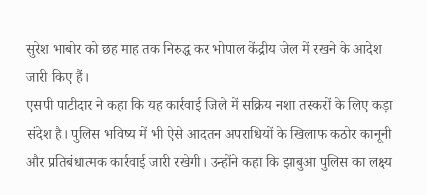सुरेश भाबोर को छह माह तक निरुद्ध कर भोपाल केंद्रीय जेल में रखने के आदेश जारी किए हैं।
एसपी पाटीदार ने कहा कि यह कार्रवाई जिले में सक्रिय नशा तस्करों के लिए कड़ा संदेश है। पुलिस भविष्य में भी ऐसे आदतन अपराधियों के खिलाफ कठोर कानूनी और प्रतिबंधात्मक कार्रवाई जारी रखेगी। उन्होंने कहा कि झाबुआ पुलिस का लक्ष्य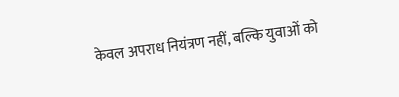केवल अपराध नियंत्रण नहीं, बल्कि युवाओं को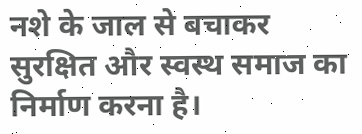नशे के जाल से बचाकर सुरक्षित और स्वस्थ समाज का निर्माण करना है।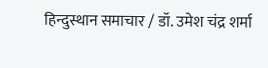हिन्दुस्थान समाचार / डॉ. उमेश चंद्र शर्मा